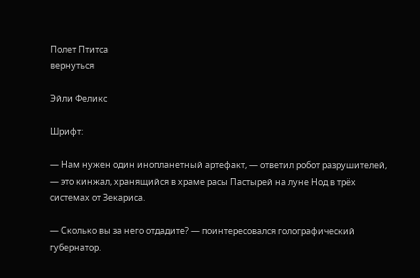Полет Птитса
вернуться

Эйли Феликс

Шрифт:

— Нам нужен один инопланетный артефакт, — ответил робот разрушителей, — это кинжал, хранящийся в храме расы Пастырей на луне Нод в трёх системах от Зекариса.

— Сколько вы за него отдадите? — поинтересовался голографический губернатор.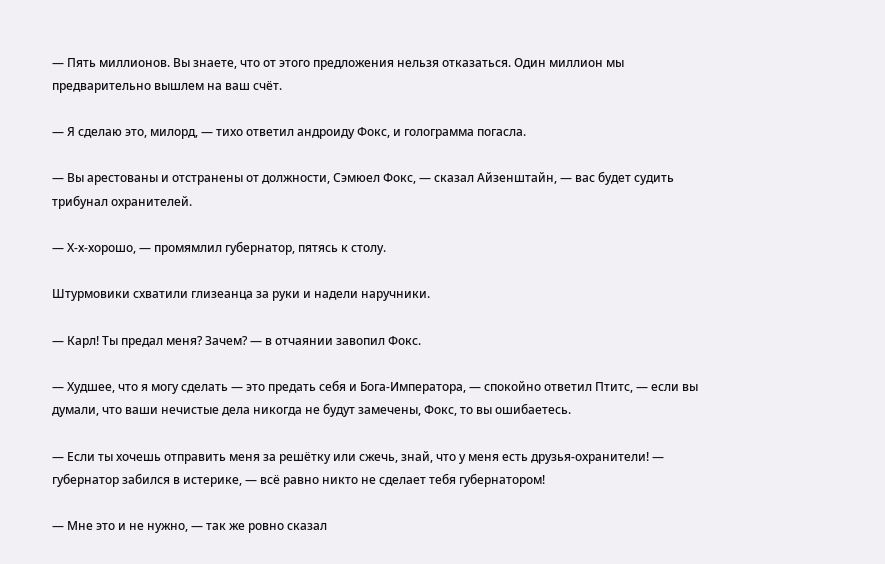— Пять миллионов. Вы знаете, что от этого предложения нельзя отказаться. Один миллион мы предварительно вышлем на ваш счёт.

— Я сделаю это, милорд, — тихо ответил андроиду Фокс, и голограмма погасла.

— Вы арестованы и отстранены от должности, Сэмюел Фокс, — сказал Айзенштайн, — вас будет судить трибунал охранителей.

— Х-х-хорошо, — промямлил губернатор, пятясь к столу.

Штурмовики схватили глизеанца за руки и надели наручники.

— Карл! Ты предал меня? Зачем? — в отчаянии завопил Фокс.

— Худшее, что я могу сделать — это предать себя и Бога-Императора, — спокойно ответил Птитс, — если вы думали, что ваши нечистые дела никогда не будут замечены, Фокс, то вы ошибаетесь.

— Если ты хочешь отправить меня за решётку или сжечь, знай, что у меня есть друзья-охранители! — губернатор забился в истерике, — всё равно никто не сделает тебя губернатором!

— Мне это и не нужно, — так же ровно сказал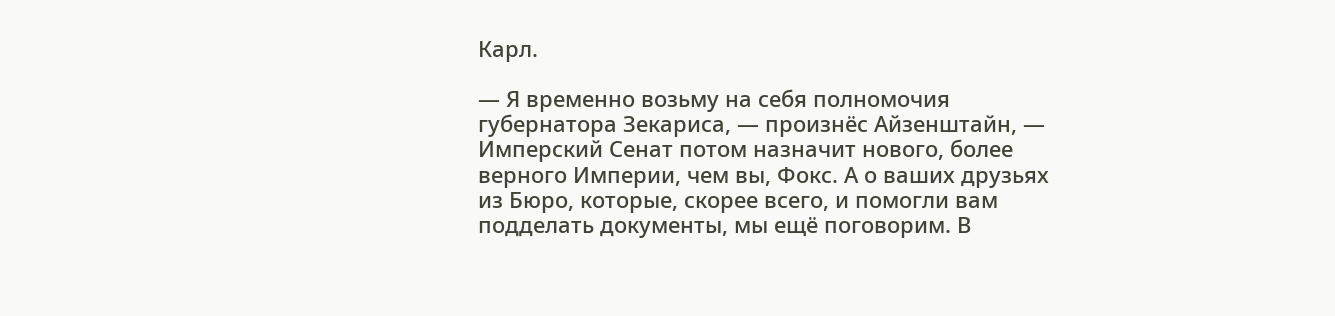Карл.

— Я временно возьму на себя полномочия губернатора Зекариса, — произнёс Айзенштайн, — Имперский Сенат потом назначит нового, более верного Империи, чем вы, Фокс. А о ваших друзьях из Бюро, которые, скорее всего, и помогли вам подделать документы, мы ещё поговорим. В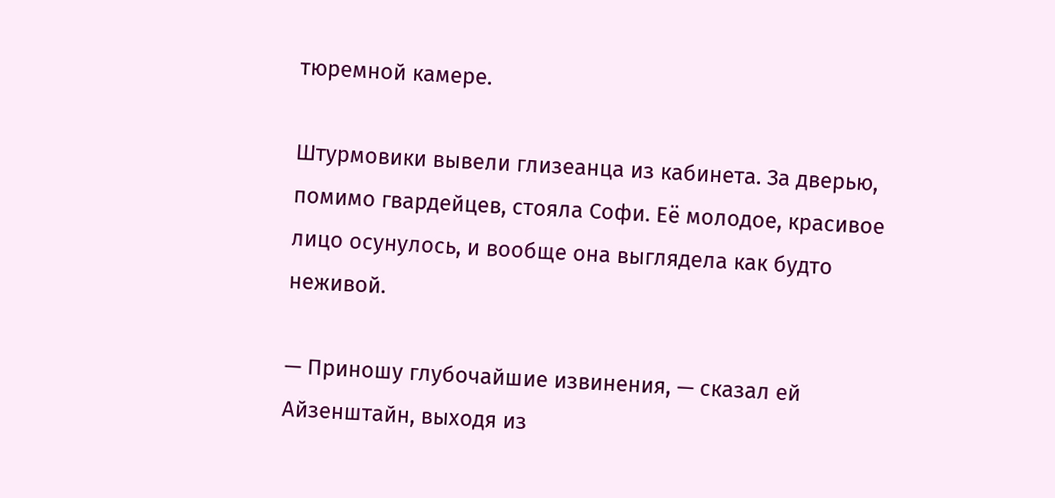тюремной камере.

Штурмовики вывели глизеанца из кабинета. За дверью, помимо гвардейцев, стояла Софи. Её молодое, красивое лицо осунулось, и вообще она выглядела как будто неживой.

— Приношу глубочайшие извинения, — сказал ей Айзенштайн, выходя из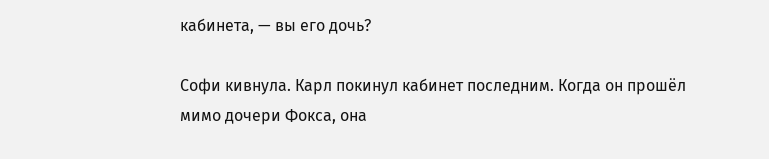кабинета, — вы его дочь?

Софи кивнула. Карл покинул кабинет последним. Когда он прошёл мимо дочери Фокса, она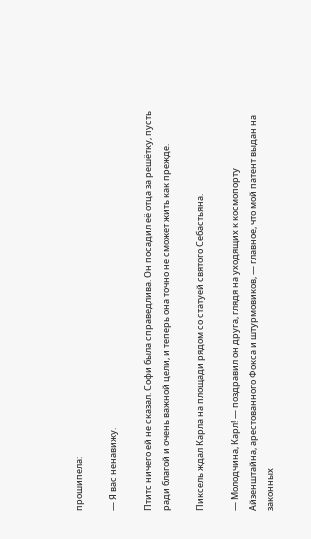прошипела:

— Я вас ненавижу.

Птитс ничего ей не сказал. Софи была справедлива. Он посадил её отца за решётку, пусть ради благой и очень важной цели, и теперь она точно не сможет жить как прежде.

Пиксель ждал Карла на площади рядом со статуей святого Себастьяна.

— Молодчина, Карл! — поздравил он друга, глядя на уходящих к космопорту Айзенштайна, арестованного Фокса и штурмовиков, — главное, что мой патент выдан на законных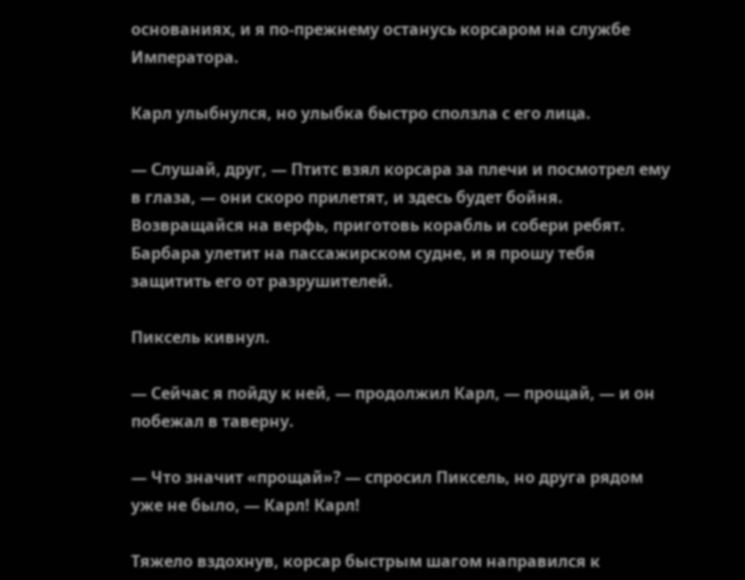основаниях, и я по-прежнему останусь корсаром на службе Императора.

Карл улыбнулся, но улыбка быстро сползла с его лица.

— Слушай, друг, — Птитс взял корсара за плечи и посмотрел ему в глаза, — они скоро прилетят, и здесь будет бойня. Возвращайся на верфь, приготовь корабль и собери ребят. Барбара улетит на пассажирском судне, и я прошу тебя защитить его от разрушителей.

Пиксель кивнул.

— Сейчас я пойду к ней, — продолжил Карл, — прощай, — и он побежал в таверну.

— Что значит «прощай»? — спросил Пиксель, но друга рядом уже не было, — Карл! Карл!

Тяжело вздохнув, корсар быстрым шагом направился к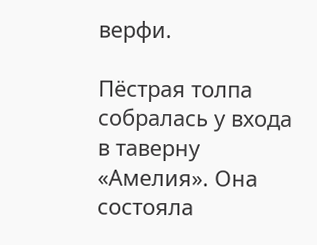верфи.

Пёстрая толпа собралась у входа в таверну «Амелия». Она состояла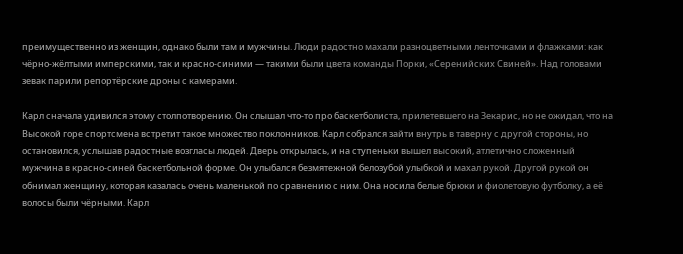преимущественно из женщин, однако были там и мужчины. Люди радостно махали разноцветными ленточками и флажками: как чёрно-жёлтыми имперскими, так и красно-синими — такими были цвета команды Порки, «Серенийских Свиней». Над головами зевак парили репортёрские дроны с камерами.

Карл сначала удивился этому столпотворению. Он слышал что-то про баскетболиста, прилетевшего на Зекарис, но не ожидал, что на Высокой горе спортсмена встретит такое множество поклонников. Карл собрался зайти внутрь в таверну с другой стороны, но остановился, услышав радостные возгласы людей. Дверь открылась, и на ступеньки вышел высокий, атлетично сложенный мужчина в красно-синей баскетбольной форме. Он улыбался безмятежной белозубой улыбкой и махал рукой. Другой рукой он обнимал женщину, которая казалась очень маленькой по сравнению с ним. Она носила белые брюки и фиолетовую футболку, а её волосы были чёрными. Карл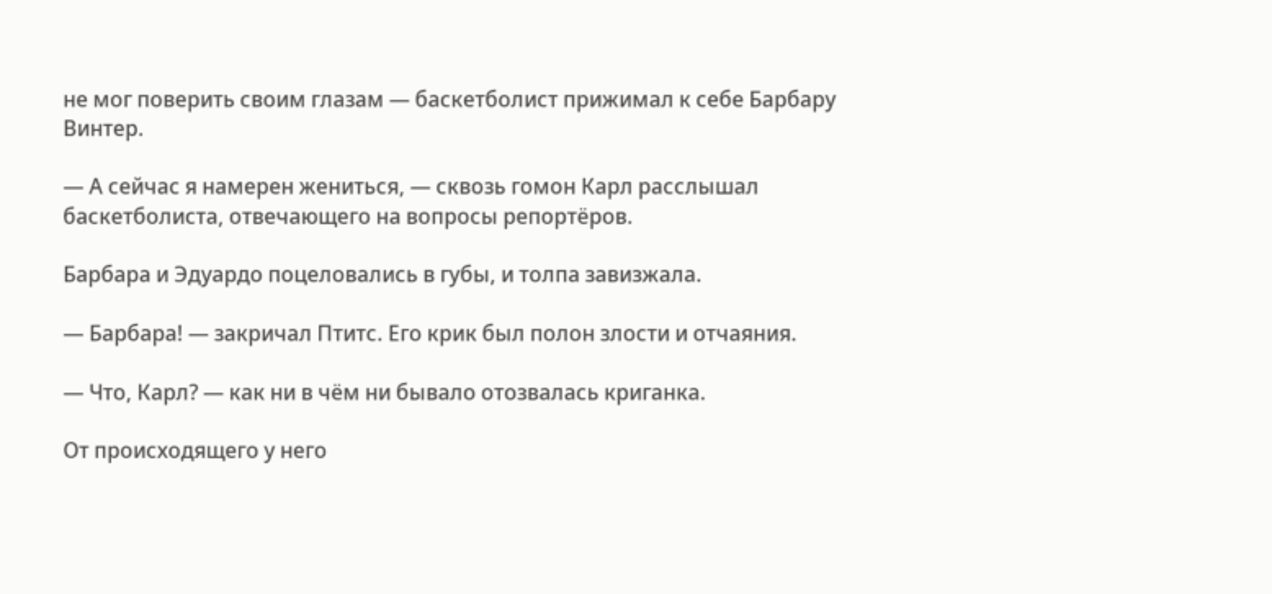не мог поверить своим глазам — баскетболист прижимал к себе Барбару Винтер.

— А сейчас я намерен жениться, — сквозь гомон Карл расслышал баскетболиста, отвечающего на вопросы репортёров.

Барбара и Эдуардо поцеловались в губы, и толпа завизжала.

— Барбара! — закричал Птитс. Его крик был полон злости и отчаяния.

— Что, Карл? — как ни в чём ни бывало отозвалась криганка.

От происходящего у него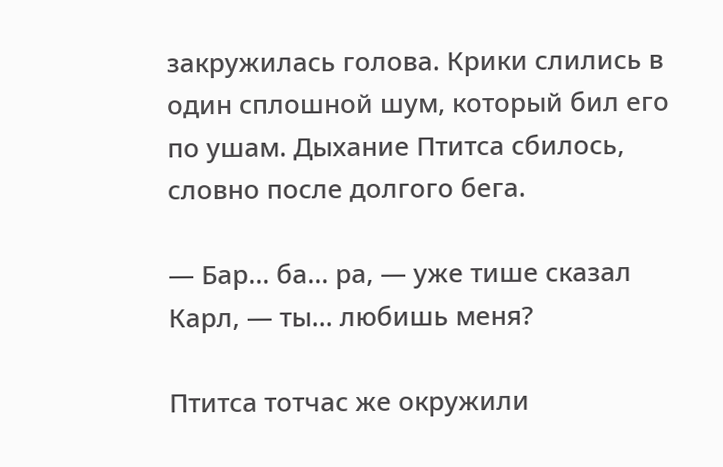закружилась голова. Крики слились в один сплошной шум, который бил его по ушам. Дыхание Птитса сбилось, словно после долгого бега.

— Бар… ба… ра, — уже тише сказал Карл, — ты… любишь меня?

Птитса тотчас же окружили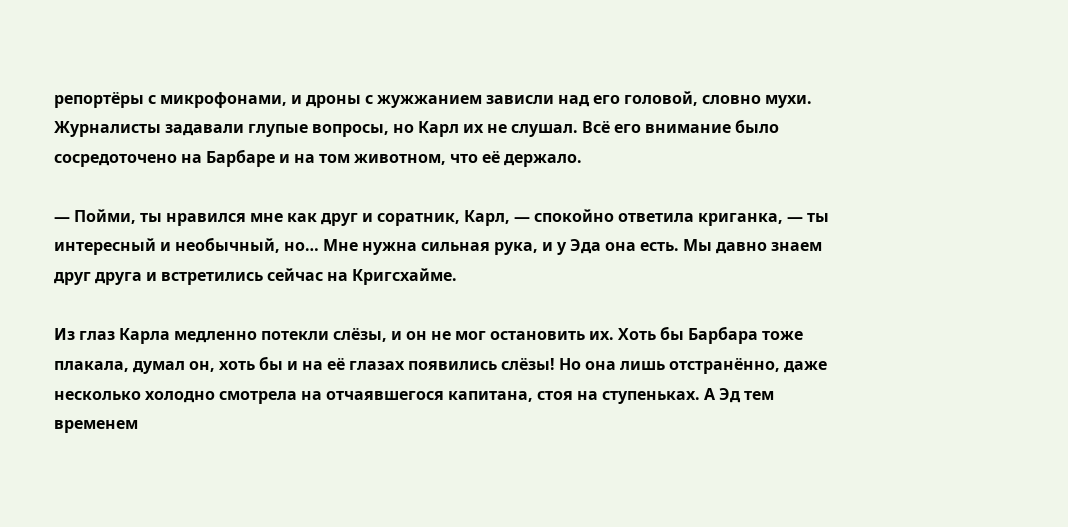репортёры с микрофонами, и дроны с жужжанием зависли над его головой, словно мухи. Журналисты задавали глупые вопросы, но Карл их не слушал. Всё его внимание было сосредоточено на Барбаре и на том животном, что её держало.

— Пойми, ты нравился мне как друг и соратник, Карл, — спокойно ответила криганка, — ты интересный и необычный, но… Мне нужна сильная рука, и у Эда она есть. Мы давно знаем друг друга и встретились сейчас на Кригсхайме.

Из глаз Карла медленно потекли слёзы, и он не мог остановить их. Хоть бы Барбара тоже плакала, думал он, хоть бы и на её глазах появились слёзы! Но она лишь отстранённо, даже несколько холодно смотрела на отчаявшегося капитана, стоя на ступеньках. А Эд тем временем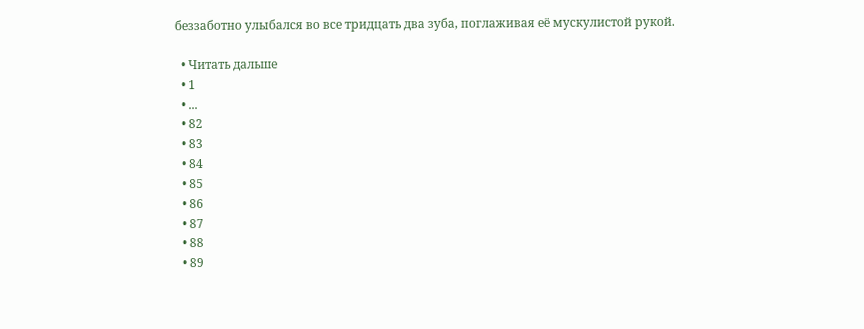беззаботно улыбался во все тридцать два зуба, поглаживая её мускулистой рукой.

  • Читать дальше
  • 1
  • ...
  • 82
  • 83
  • 84
  • 85
  • 86
  • 87
  • 88
  • 89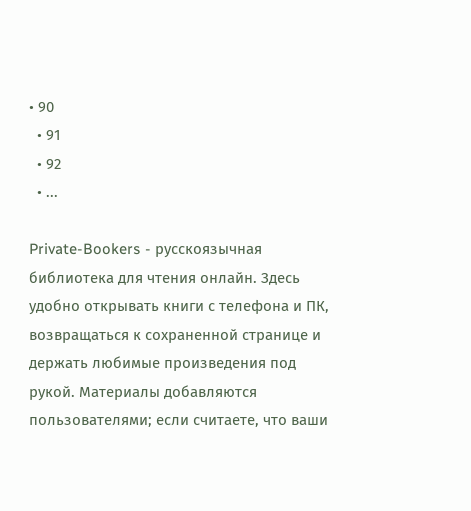• 90
  • 91
  • 92
  • ...

Private-Bookers - русскоязычная библиотека для чтения онлайн. Здесь удобно открывать книги с телефона и ПК, возвращаться к сохраненной странице и держать любимые произведения под рукой. Материалы добавляются пользователями; если считаете, что ваши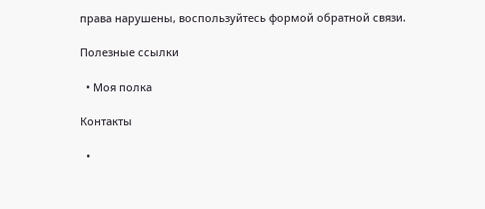права нарушены, воспользуйтесь формой обратной связи.

Полезные ссылки

  • Моя полка

Контакты

  •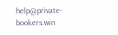help@private-bookers.win